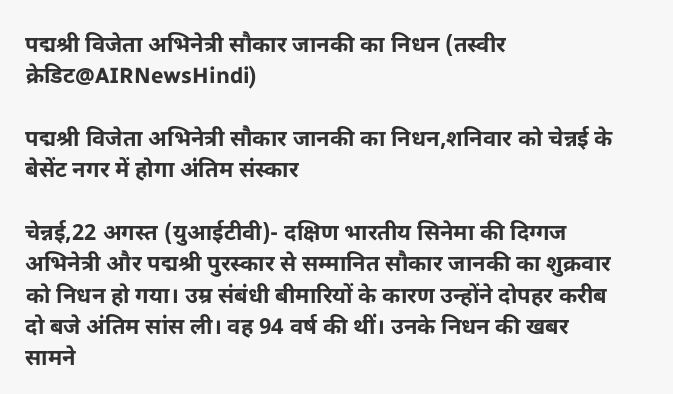पद्मश्री विजेता अभिनेत्री सौकार जानकी का निधन (तस्वीर क्रेडिट@AIRNewsHindi)

पद्मश्री विजेता अभिनेत्री सौकार जानकी का निधन,शनिवार को चेन्नई के बेसेंट नगर में होगा अंतिम संस्कार

चेन्नई,22 अगस्त (युआईटीवी)- दक्षिण भारतीय सिनेमा की दिग्गज अभिनेत्री और पद्मश्री पुरस्कार से सम्मानित सौकार जानकी का शुक्रवार को निधन हो गया। उम्र संबंधी बीमारियों के कारण उन्होंने दोपहर करीब दो बजे अंतिम सांस ली। वह 94 वर्ष की थीं। उनके निधन की खबर सामने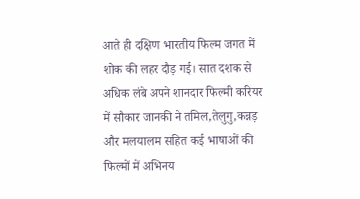आते ही दक्षिण भारतीय फिल्म जगत में शोक की लहर दौड़ गई। सात दशक से अधिक लंबे अपने शानदार फिल्मी करियर में सौकार जानकी ने तमिल,तेलुगु,कन्नड़ और मलयालम सहित कई भाषाओं की फिल्मों में अभिनय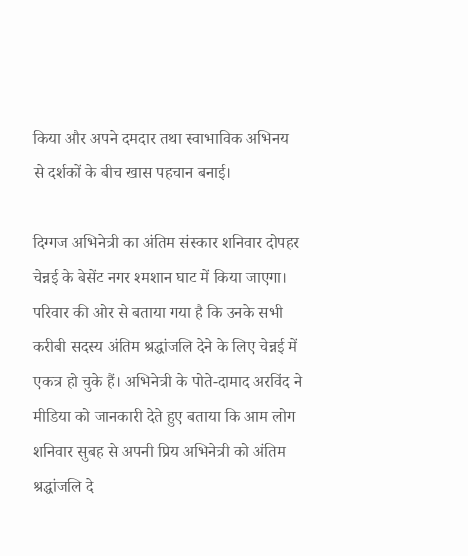किया और अपने दमदार तथा स्वाभाविक अभिनय से दर्शकों के बीच खास पहचान बनाई।

दिग्गज अभिनेत्री का अंतिम संस्कार शनिवार दोपहर चेन्नई के बेसेंट नगर श्मशान घाट में किया जाएगा। परिवार की ओर से बताया गया है कि उनके सभी करीबी सदस्य अंतिम श्रद्धांजलि देने के लिए चेन्नई में एकत्र हो चुके हैं। अभिनेत्री के पोते-दामाद अरविंद ने मीडिया को जानकारी देते हुए बताया कि आम लोग शनिवार सुबह से अपनी प्रिय अभिनेत्री को अंतिम श्रद्धांजलि दे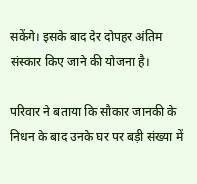सकेंगे। इसके बाद देर दोपहर अंतिम संस्कार किए जाने की योजना है।

परिवार ने बताया कि सौकार जानकी के निधन के बाद उनके घर पर बड़ी संख्या में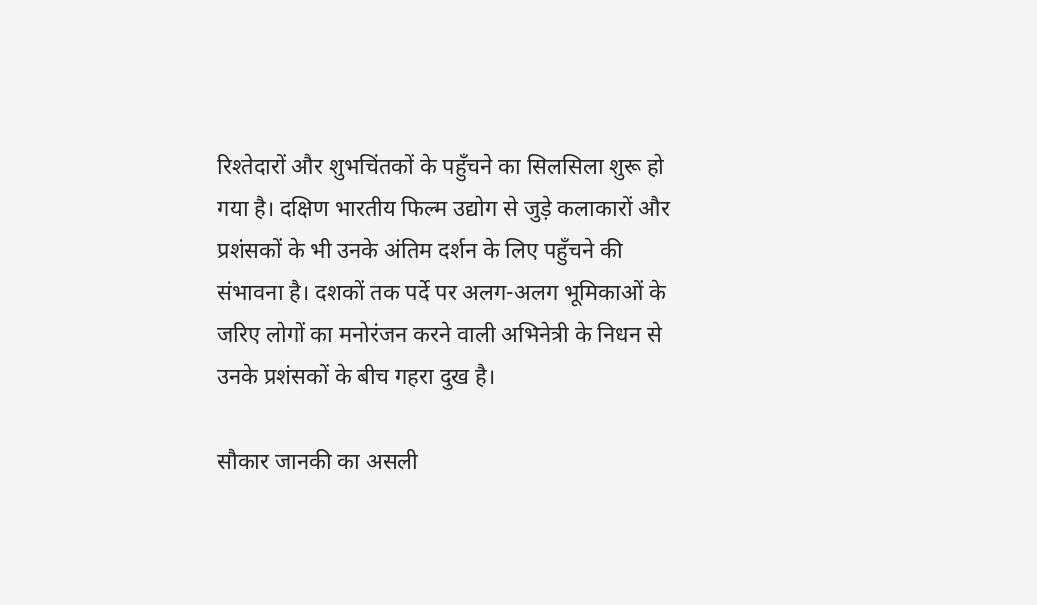रिश्तेदारों और शुभचिंतकों के पहुँचने का सिलसिला शुरू हो गया है। दक्षिण भारतीय फिल्म उद्योग से जुड़े कलाकारों और प्रशंसकों के भी उनके अंतिम दर्शन के लिए पहुँचने की संभावना है। दशकों तक पर्दे पर अलग-अलग भूमिकाओं के जरिए लोगों का मनोरंजन करने वाली अभिनेत्री के निधन से उनके प्रशंसकों के बीच गहरा दुख है।

सौकार जानकी का असली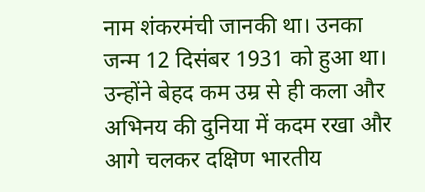नाम शंकरमंची जानकी था। उनका जन्म 12 दिसंबर 1931 को हुआ था। उन्होंने बेहद कम उम्र से ही कला और अभिनय की दुनिया में कदम रखा और आगे चलकर दक्षिण भारतीय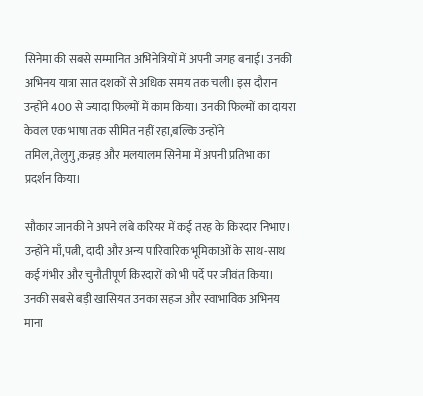सिनेमा की सबसे सम्मानित अभिनेत्रियों में अपनी जगह बनाई। उनकी अभिनय यात्रा सात दशकों से अधिक समय तक चली। इस दौरान उन्होंने 400 से ज्यादा फिल्मों में काम किया। उनकी फिल्मों का दायरा केवल एक भाषा तक सीमित नहीं रहा,बल्कि उन्होंने तमिल,तेलुगु,कन्नड़ और मलयालम सिनेमा में अपनी प्रतिभा का प्रदर्शन किया।

सौकार जानकी ने अपने लंबे करियर में कई तरह के किरदार निभाए। उन्होंने माँ,पत्नी, दादी और अन्य पारिवारिक भूमिकाओं के साथ-साथ कई गंभीर और चुनौतीपूर्ण किरदारों को भी पर्दे पर जीवंत किया। उनकी सबसे बड़ी खासियत उनका सहज और स्वाभाविक अभिनय माना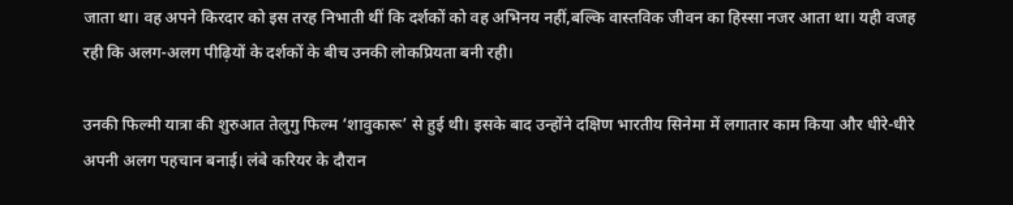जाता था। वह अपने किरदार को इस तरह निभाती थीं कि दर्शकों को वह अभिनय नहीं,बल्कि वास्तविक जीवन का हिस्सा नजर आता था। यही वजह रही कि अलग-अलग पीढ़ियों के दर्शकों के बीच उनकी लोकप्रियता बनी रही।

उनकी फिल्मी यात्रा की शुरुआत तेलुगु फिल्म ‘शावुकारू’ से हुई थी। इसके बाद उन्होंने दक्षिण भारतीय सिनेमा में लगातार काम किया और धीरे-धीरे अपनी अलग पहचान बनाई। लंबे करियर के दौरान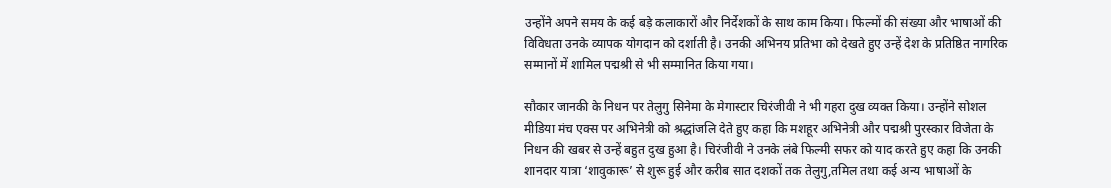उन्होंने अपने समय के कई बड़े कलाकारों और निर्देशकों के साथ काम किया। फिल्मों की संख्या और भाषाओं की विविधता उनके व्यापक योगदान को दर्शाती है। उनकी अभिनय प्रतिभा को देखते हुए उन्हें देश के प्रतिष्ठित नागरिक सम्मानों में शामिल पद्मश्री से भी सम्मानित किया गया।

सौकार जानकी के निधन पर तेलुगु सिनेमा के मेगास्टार चिरंजीवी ने भी गहरा दुख व्यक्त किया। उन्होंने सोशल मीडिया मंच एक्स पर अभिनेत्री को श्रद्धांजलि देते हुए कहा कि मशहूर अभिनेत्री और पद्मश्री पुरस्कार विजेता के निधन की खबर से उन्हें बहुत दुख हुआ है। चिरंजीवी ने उनके लंबे फिल्मी सफर को याद करते हुए कहा कि उनकी शानदार यात्रा ‘शावुकारू’ से शुरू हुई और करीब सात दशकों तक तेलुगु,तमिल तथा कई अन्य भाषाओं के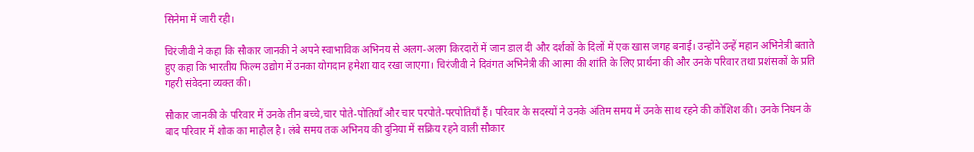सिनेमा में जारी रही।

चिरंजीवी ने कहा कि सौकार जानकी ने अपने स्वाभाविक अभिनय से अलग-अलग किरदारों में जान डाल दी और दर्शकों के दिलों में एक खास जगह बनाई। उन्होंने उन्हें महान अभिनेत्री बताते हुए कहा कि भारतीय फिल्म उद्योग में उनका योगदान हमेशा याद रखा जाएगा। चिरंजीवी ने दिवंगत अभिनेत्री की आत्मा की शांति के लिए प्रार्थना की और उनके परिवार तथा प्रशंसकों के प्रति गहरी संवेदना व्यक्त की।

सौकार जानकी के परिवार में उनके तीन बच्चे,चार पोते-पोतियाँ और चार परपोते-परपोतियाँ हैं। परिवार के सदस्यों ने उनके अंतिम समय में उनके साथ रहने की कोशिश की। उनके निधन के बाद परिवार में शोक का माहौल है। लंबे समय तक अभिनय की दुनिया में सक्रिय रहने वाली सौकार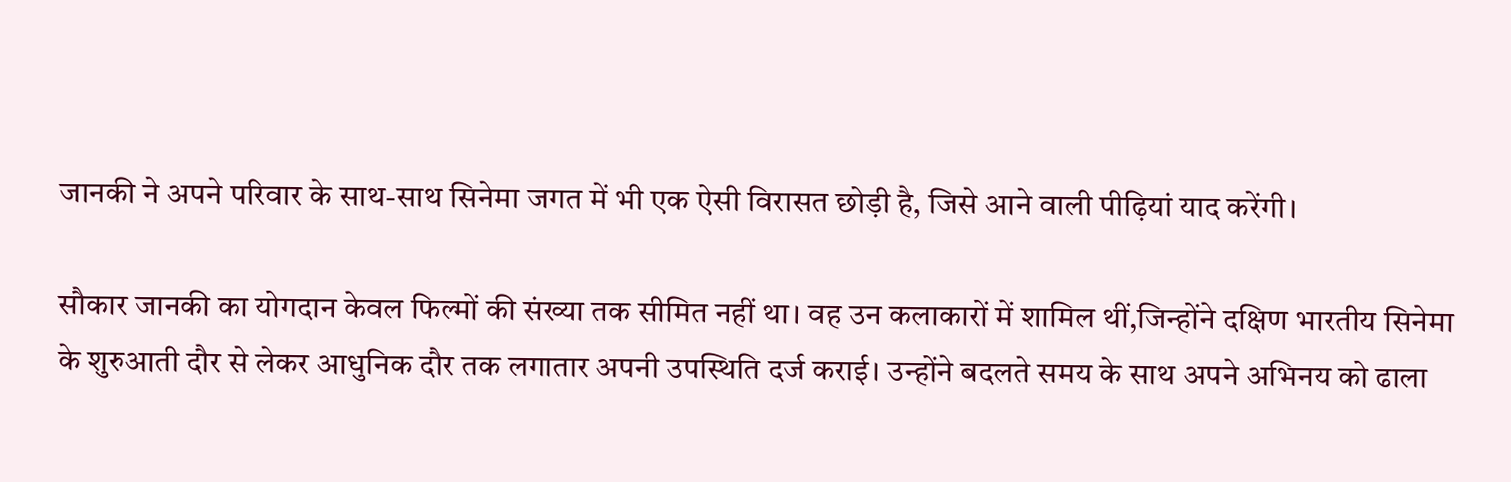जानकी ने अपने परिवार के साथ-साथ सिनेमा जगत में भी एक ऐसी विरासत छोड़ी है, जिसे आने वाली पीढ़ियां याद करेंगी।

सौकार जानकी का योगदान केवल फिल्मों की संख्या तक सीमित नहीं था। वह उन कलाकारों में शामिल थीं,जिन्होंने दक्षिण भारतीय सिनेमा के शुरुआती दौर से लेकर आधुनिक दौर तक लगातार अपनी उपस्थिति दर्ज कराई। उन्होंने बदलते समय के साथ अपने अभिनय को ढाला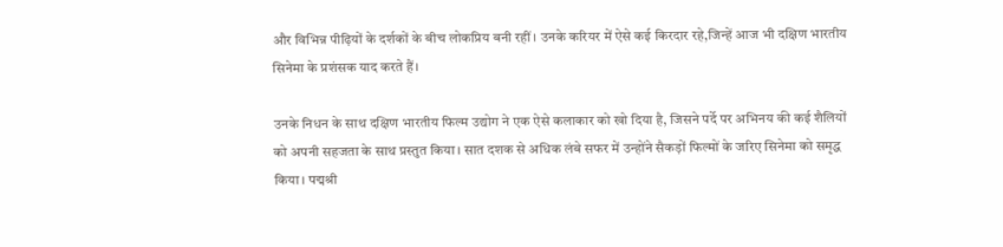और विभिन्न पीढ़ियों के दर्शकों के बीच लोकप्रिय बनी रहीं। उनके करियर में ऐसे कई किरदार रहे,जिन्हें आज भी दक्षिण भारतीय सिनेमा के प्रशंसक याद करते हैं।

उनके निधन के साथ दक्षिण भारतीय फिल्म उद्योग ने एक ऐसे कलाकार को खो दिया है, जिसने पर्दे पर अभिनय की कई शैलियों को अपनी सहजता के साथ प्रस्तुत किया। सात दशक से अधिक लंबे सफर में उन्होंने सैकड़ों फिल्मों के जरिए सिनेमा को समृद्ध किया। पद्मश्री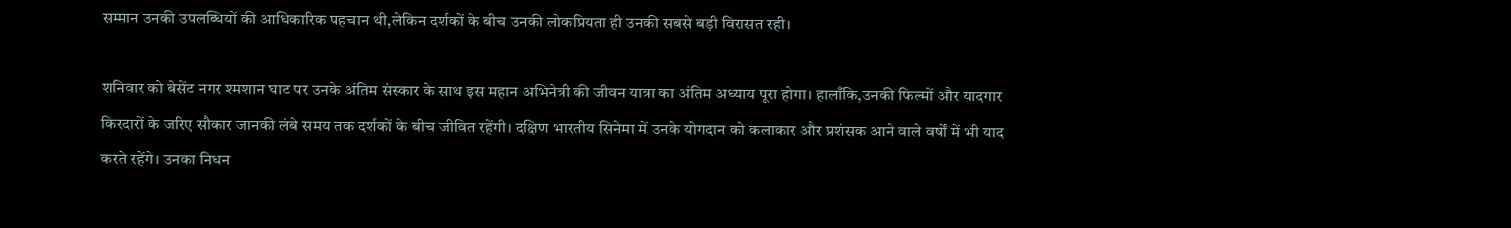सम्मान उनकी उपलब्धियों की आधिकारिक पहचान थी,लेकिन दर्शकों के बीच उनकी लोकप्रियता ही उनकी सबसे बड़ी विरासत रही।

शनिवार को बेसेंट नगर श्मशान घाट पर उनके अंतिम संस्कार के साथ इस महान अभिनेत्री की जीवन यात्रा का अंतिम अध्याय पूरा होगा। हालाँकि,उनकी फिल्मों और यादगार किरदारों के जरिए सौकार जानकी लंबे समय तक दर्शकों के बीच जीवित रहेंगी। दक्षिण भारतीय सिनेमा में उनके योगदान को कलाकार और प्रशंसक आने वाले वर्षों में भी याद करते रहेंगे। उनका निधन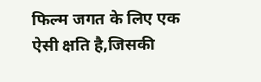फिल्म जगत के लिए एक ऐसी क्षति है,जिसकी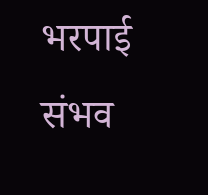भरपाई संभव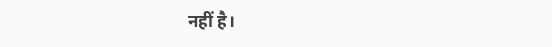नहीं है।